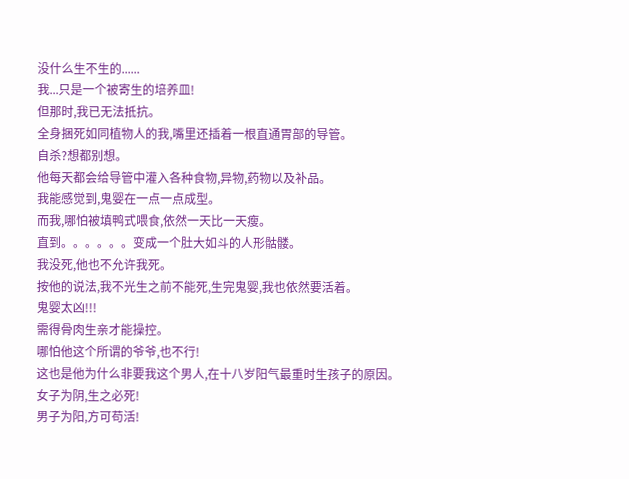没什么生不生的......
我...只是一个被寄生的培养皿!
但那时,我已无法抵抗。
全身捆死如同植物人的我,嘴里还插着一根直通胃部的导管。
自杀?想都别想。
他每天都会给导管中灌入各种食物,异物,药物以及补品。
我能感觉到,鬼婴在一点一点成型。
而我,哪怕被填鸭式喂食,依然一天比一天瘦。
直到。。。。。。变成一个肚大如斗的人形骷髅。
我没死,他也不允许我死。
按他的说法,我不光生之前不能死,生完鬼婴,我也依然要活着。
鬼婴太凶!!!
需得骨肉生亲才能操控。
哪怕他这个所谓的爷爷,也不行!
这也是他为什么非要我这个男人,在十八岁阳气最重时生孩子的原因。
女子为阴,生之必死!
男子为阳,方可苟活!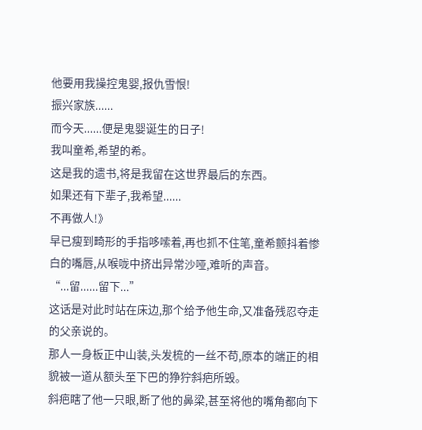他要用我操控鬼婴,报仇雪恨!
振兴家族......
而今天......便是鬼婴诞生的日子!
我叫童希,希望的希。
这是我的遗书,将是我留在这世界最后的东西。
如果还有下辈子,我希望......
不再做人!》
早已瘦到畸形的手指哆嗦着,再也抓不住笔,童希颤抖着惨白的嘴唇,从喉咙中挤出异常沙哑,难听的声音。
“...留......留下...”
这话是对此时站在床边,那个给予他生命,又准备残忍夺走的父亲说的。
那人一身板正中山装,头发梳的一丝不苟,原本的端正的相貌被一道从额头至下巴的狰狞斜疤所毁。
斜疤瞎了他一只眼,断了他的鼻梁,甚至将他的嘴角都向下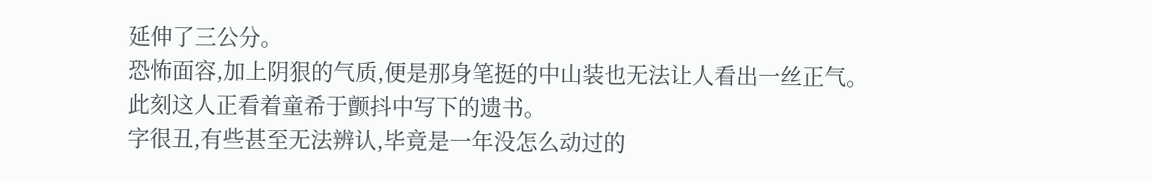延伸了三公分。
恐怖面容,加上阴狠的气质,便是那身笔挺的中山装也无法让人看出一丝正气。
此刻这人正看着童希于颤抖中写下的遗书。
字很丑,有些甚至无法辨认,毕竟是一年没怎么动过的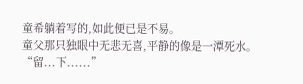童希躺着写的,如此便已是不易。
童父那只独眼中无悲无喜,平静的像是一潭死水。
“留...下......”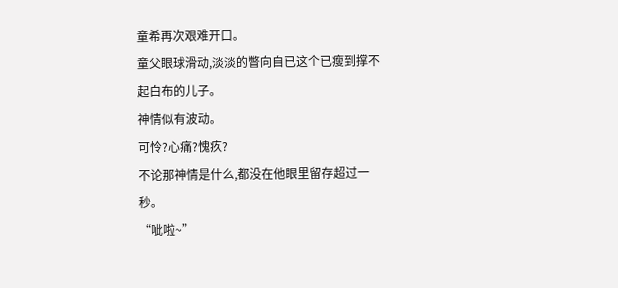童希再次艰难开口。
童父眼球滑动,淡淡的瞥向自已这个已瘦到撑不起白布的儿子。
神情似有波动。
可怜?心痛?愧疚?
不论那神情是什么,都没在他眼里留存超过一秒。
“呲啦~”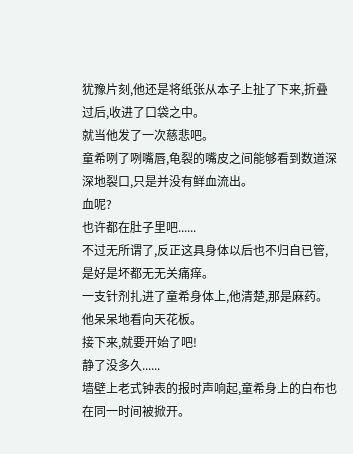犹豫片刻,他还是将纸张从本子上扯了下来,折叠过后,收进了口袋之中。
就当他发了一次慈悲吧。
童希咧了咧嘴唇,龟裂的嘴皮之间能够看到数道深深地裂口,只是并没有鲜血流出。
血呢?
也许都在肚子里吧......
不过无所谓了,反正这具身体以后也不归自已管,是好是坏都无无关痛痒。
一支针剂扎进了童希身体上,他清楚,那是麻药。
他呆呆地看向天花板。
接下来,就要开始了吧!
静了没多久......
墙壁上老式钟表的报时声响起,童希身上的白布也在同一时间被掀开。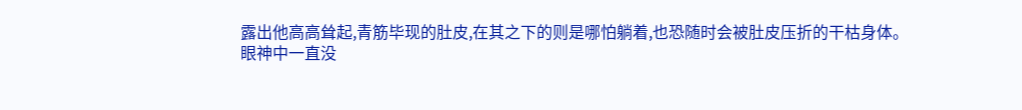露出他高高耸起,青筋毕现的肚皮,在其之下的则是哪怕躺着,也恐随时会被肚皮压折的干枯身体。
眼神中一直没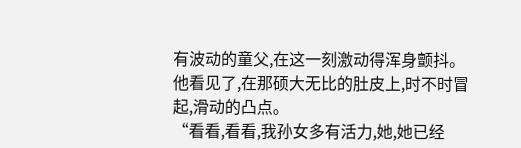有波动的童父,在这一刻激动得浑身颤抖。
他看见了,在那硕大无比的肚皮上,时不时冒起,滑动的凸点。
“看看,看看,我孙女多有活力,她,她已经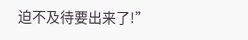迫不及待要出来了!”